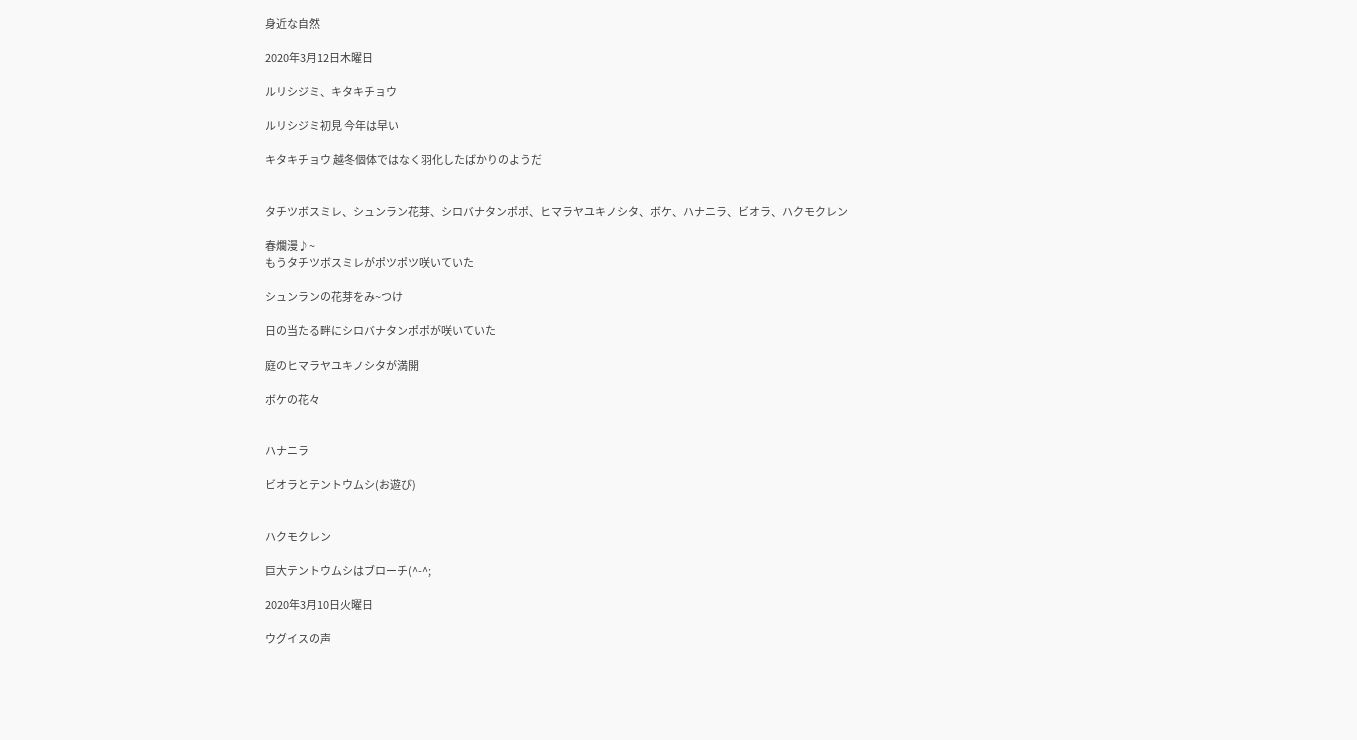身近な自然

2020年3月12日木曜日

ルリシジミ、キタキチョウ

ルリシジミ初見 今年は早い

キタキチョウ 越冬個体ではなく羽化したばかりのようだ


タチツボスミレ、シュンラン花芽、シロバナタンポポ、ヒマラヤユキノシタ、ボケ、ハナニラ、ビオラ、ハクモクレン

春爛漫♪~
もうタチツボスミレがポツポツ咲いていた

シュンランの花芽をみ~つけ

日の当たる畔にシロバナタンポポが咲いていた

庭のヒマラヤユキノシタが満開

ボケの花々


ハナニラ

ビオラとテントウムシ(お遊び)


ハクモクレン

巨大テントウムシはブローチ(^-^;

2020年3月10日火曜日

ウグイスの声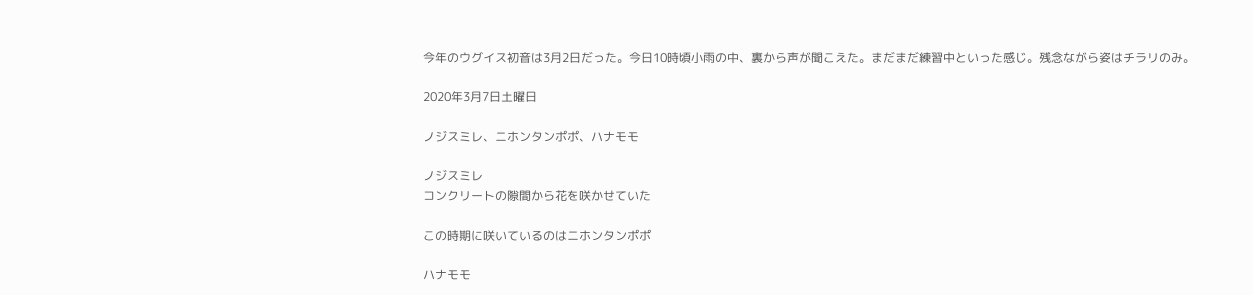今年のウグイス初音は3月2日だった。今日10時頃小雨の中、裏から声が聞こえた。まだまだ練習中といった感じ。残念ながら姿はチラリのみ。

2020年3月7日土曜日

ノジスミレ、ニホンタンポポ、ハナモモ

ノジスミレ
コンクリートの隙間から花を咲かせていた

この時期に咲いているのはニホンタンポポ

ハナモモ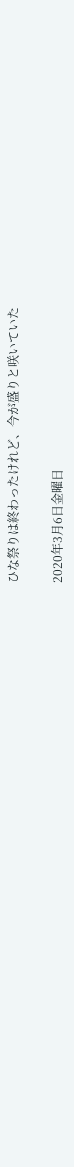ひな祭りは終わったけれど、今が盛りと咲いていた

2020年3月6日金曜日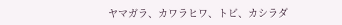ヤマガラ、カワラヒワ、トビ、カシラダ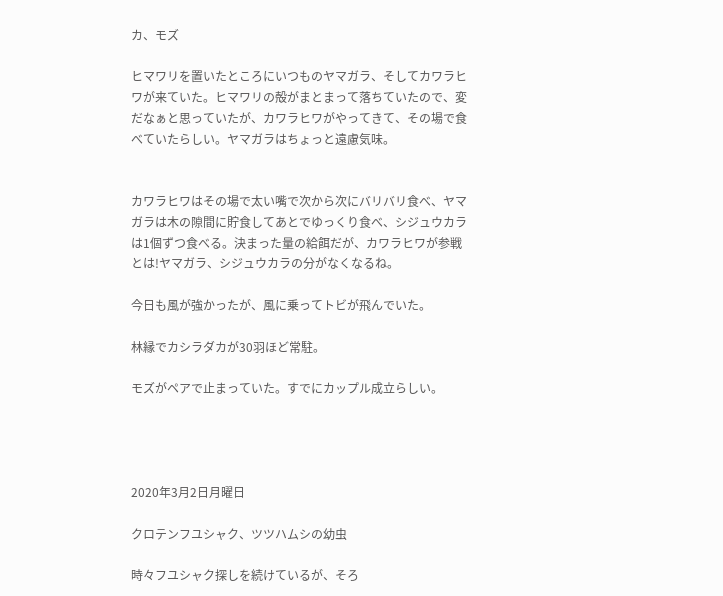カ、モズ

ヒマワリを置いたところにいつものヤマガラ、そしてカワラヒワが来ていた。ヒマワリの殻がまとまって落ちていたので、変だなぁと思っていたが、カワラヒワがやってきて、その場で食べていたらしい。ヤマガラはちょっと遠慮気味。


カワラヒワはその場で太い嘴で次から次にバリバリ食べ、ヤマガラは木の隙間に貯食してあとでゆっくり食べ、シジュウカラは1個ずつ食べる。決まった量の給餌だが、カワラヒワが参戦とは!ヤマガラ、シジュウカラの分がなくなるね。

今日も風が強かったが、風に乗ってトビが飛んでいた。

林縁でカシラダカが30羽ほど常駐。

モズがペアで止まっていた。すでにカップル成立らしい。




2020年3月2日月曜日

クロテンフユシャク、ツツハムシの幼虫

時々フユシャク探しを続けているが、そろ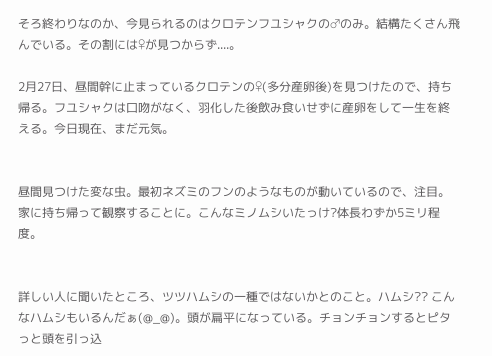そろ終わりなのか、今見られるのはクロテンフユシャクの♂のみ。結構たくさん飛んでいる。その割には♀が見つからず....。

2月27日、昼間幹に止まっているクロテンの♀(多分産卵後)を見つけたので、持ち帰る。フユシャクは口吻がなく、羽化した後飲み食いせずに産卵をして一生を終える。今日現在、まだ元気。


昼間見つけた変な虫。最初ネズミのフンのようなものが動いているので、注目。家に持ち帰って観察することに。こんなミノムシいたっけ?体長わずか5ミリ程度。


詳しい人に聞いたところ、ツツハムシの一種ではないかとのこと。ハムシ?? こんなハムシもいるんだぁ(@_@)。頭が扁平になっている。チョンチョンするとピタっと頭を引っ込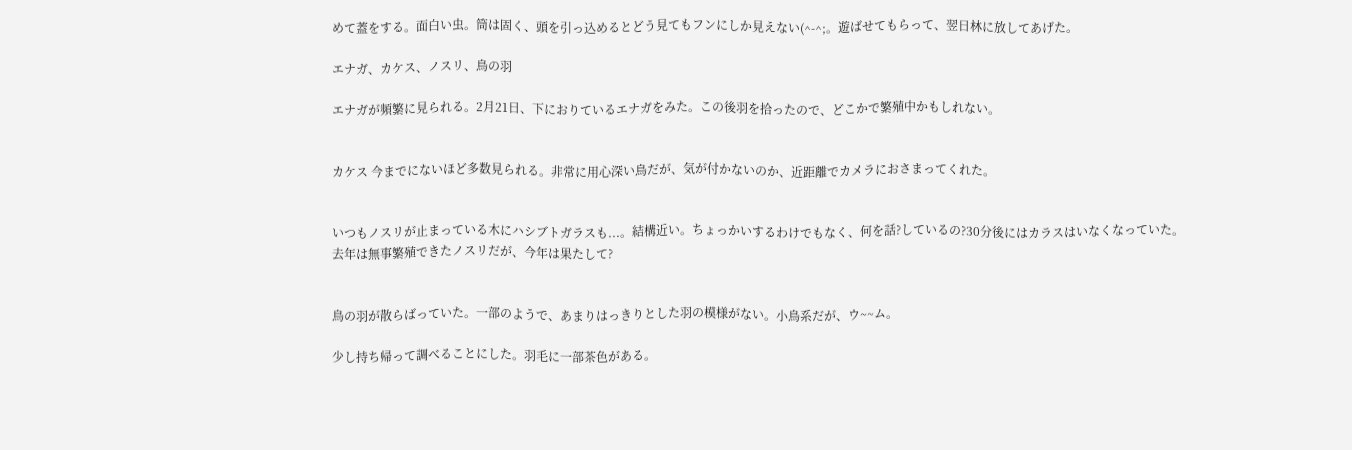めて蓋をする。面白い虫。筒は固く、頭を引っ込めるとどう見てもフンにしか見えない(^-^;。遊ばせてもらって、翌日林に放してあげた。

エナガ、カケス、ノスリ、鳥の羽

エナガが頻繁に見られる。2月21日、下におりているエナガをみた。この後羽を拾ったので、どこかで繁殖中かもしれない。


カケス 今までにないほど多数見られる。非常に用心深い鳥だが、気が付かないのか、近距離でカメラにおさまってくれた。


いつもノスリが止まっている木にハシブトガラスも...。結構近い。ちょっかいするわけでもなく、何を話?しているの?30分後にはカラスはいなくなっていた。去年は無事繁殖できたノスリだが、今年は果たして?


鳥の羽が散らばっていた。一部のようで、あまりはっきりとした羽の模様がない。小鳥系だが、ウ~~ム。

少し持ち帰って調べることにした。羽毛に一部茶色がある。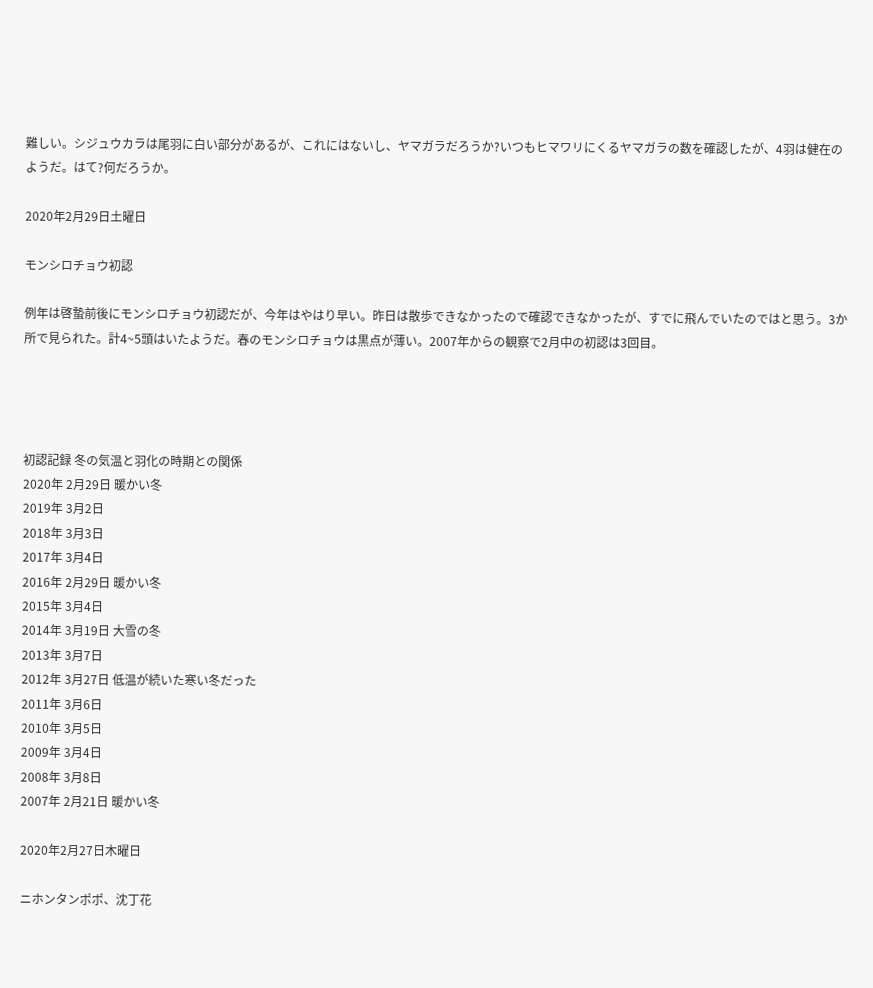難しい。シジュウカラは尾羽に白い部分があるが、これにはないし、ヤマガラだろうか?いつもヒマワリにくるヤマガラの数を確認したが、4羽は健在のようだ。はて?何だろうか。

2020年2月29日土曜日

モンシロチョウ初認

例年は啓蟄前後にモンシロチョウ初認だが、今年はやはり早い。昨日は散歩できなかったので確認できなかったが、すでに飛んでいたのではと思う。3か所で見られた。計4~5頭はいたようだ。春のモンシロチョウは黒点が薄い。2007年からの観察で2月中の初認は3回目。




初認記録 冬の気温と羽化の時期との関係
2020年 2月29日 暖かい冬
2019年 3月2日
2018年 3月3日
2017年 3月4日
2016年 2月29日 暖かい冬
2015年 3月4日
2014年 3月19日 大雪の冬
2013年 3月7日
2012年 3月27日 低温が続いた寒い冬だった
2011年 3月6日
2010年 3月5日
2009年 3月4日
2008年 3月8日
2007年 2月21日 暖かい冬

2020年2月27日木曜日

ニホンタンポポ、沈丁花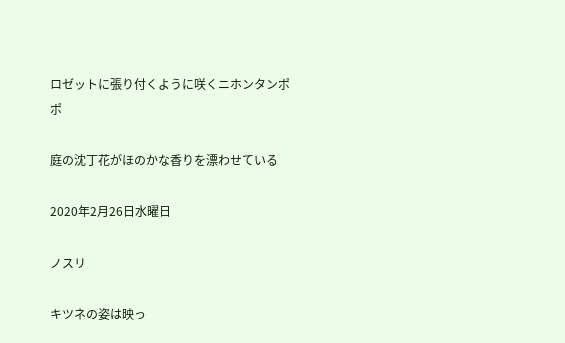ロゼットに張り付くように咲くニホンタンポポ

庭の沈丁花がほのかな香りを漂わせている

2020年2月26日水曜日

ノスリ

キツネの姿は映っ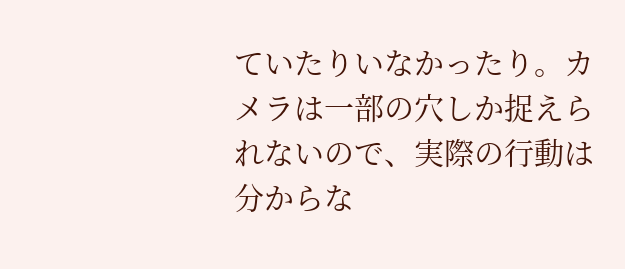ていたりいなかったり。カメラは一部の穴しか捉えられないので、実際の行動は分からな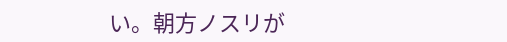い。朝方ノスリが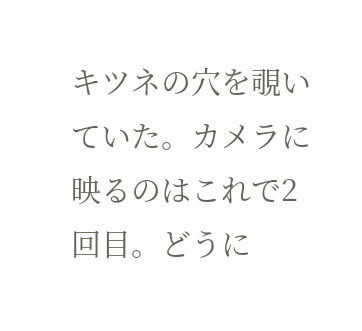キツネの穴を覗いていた。カメラに映るのはこれで2回目。どうに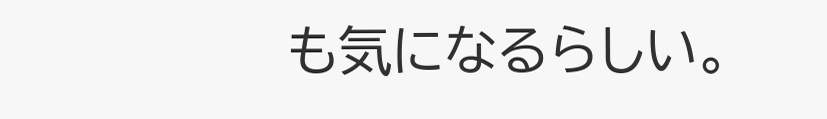も気になるらしい。